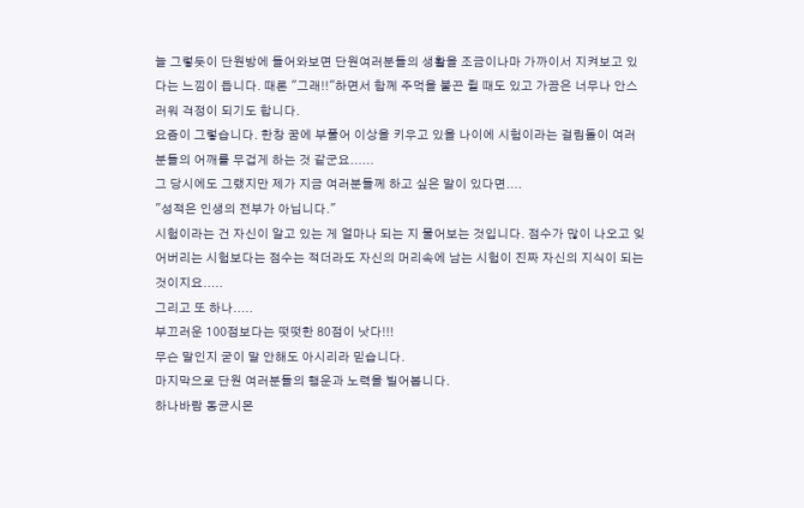늘 그렇듯이 단원방에 들어와보면 단원여러분들의 생활을 조금이나마 가까이서 지켜보고 있다는 느낌이 듭니다. 때론 "그래!!"하면서 함께 주먹을 불끈 쥘 때도 있고 가끔은 너무나 안스러워 걱정이 되기도 합니다.
요즘이 그렇습니다. 한창 꿈에 부풀어 이상을 키우고 있을 나이에 시험이라는 걸림돌이 여러분들의 어깨를 무겁게 하는 것 같군요......
그 당시에도 그랬지만 제가 지금 여러분들께 하고 싶은 말이 있다면....
"성적은 인생의 전부가 아닙니다."
시험이라는 건 자신이 알고 있는 게 얼마나 되는 지 물어보는 것입니다. 점수가 많이 나오고 잊어버리는 시험보다는 점수는 적더라도 자신의 머리속에 남는 시험이 진짜 자신의 지식이 되는 것이지요.....
그리고 또 하나.....
부끄러운 100점보다는 떳떳한 80점이 낫다!!!
무슨 말인지 굳이 말 안해도 아시리라 믿습니다.
마지막으로 단원 여러분들의 행운과 노력을 빌어봅니다.
하나바람 동균시몬